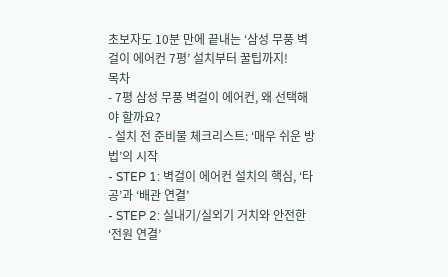초보자도 10분 만에 끝내는 ‘삼성 무풍 벽걸이 에어컨 7평’ 설치부터 꿀팁까지!
목차
- 7평 삼성 무풍 벽걸이 에어컨, 왜 선택해야 할까요?
- 설치 전 준비물 체크리스트: ‘매우 쉬운 방법’의 시작
- STEP 1: 벽걸이 에어컨 설치의 핵심, ‘타공’과 ‘배관 연결’
- STEP 2: 실내기/실외기 거치와 안전한 ‘전원 연결’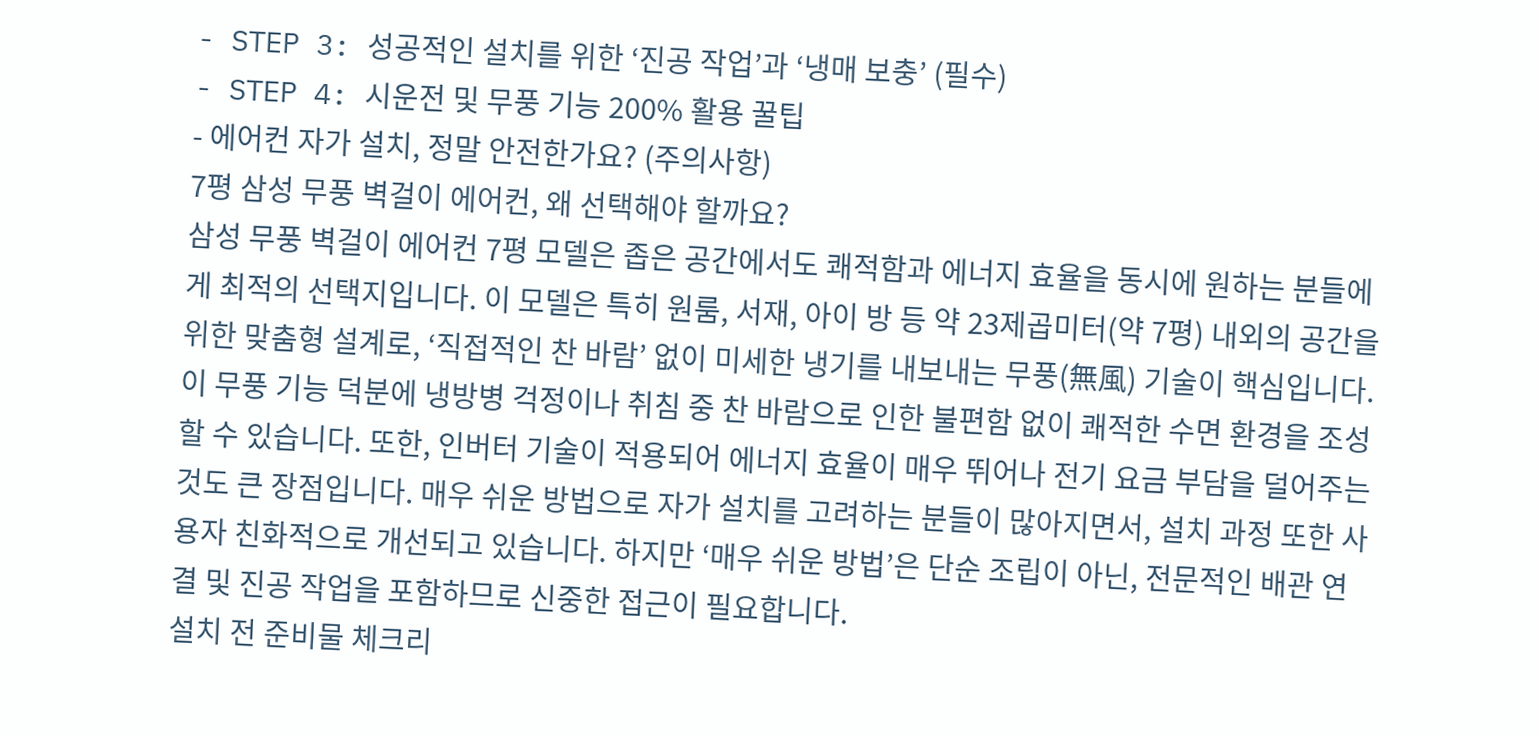- STEP 3: 성공적인 설치를 위한 ‘진공 작업’과 ‘냉매 보충’ (필수)
- STEP 4: 시운전 및 무풍 기능 200% 활용 꿀팁
- 에어컨 자가 설치, 정말 안전한가요? (주의사항)
7평 삼성 무풍 벽걸이 에어컨, 왜 선택해야 할까요?
삼성 무풍 벽걸이 에어컨 7평 모델은 좁은 공간에서도 쾌적함과 에너지 효율을 동시에 원하는 분들에게 최적의 선택지입니다. 이 모델은 특히 원룸, 서재, 아이 방 등 약 23제곱미터(약 7평) 내외의 공간을 위한 맞춤형 설계로, ‘직접적인 찬 바람’ 없이 미세한 냉기를 내보내는 무풍(無風) 기술이 핵심입니다. 이 무풍 기능 덕분에 냉방병 걱정이나 취침 중 찬 바람으로 인한 불편함 없이 쾌적한 수면 환경을 조성할 수 있습니다. 또한, 인버터 기술이 적용되어 에너지 효율이 매우 뛰어나 전기 요금 부담을 덜어주는 것도 큰 장점입니다. 매우 쉬운 방법으로 자가 설치를 고려하는 분들이 많아지면서, 설치 과정 또한 사용자 친화적으로 개선되고 있습니다. 하지만 ‘매우 쉬운 방법’은 단순 조립이 아닌, 전문적인 배관 연결 및 진공 작업을 포함하므로 신중한 접근이 필요합니다.
설치 전 준비물 체크리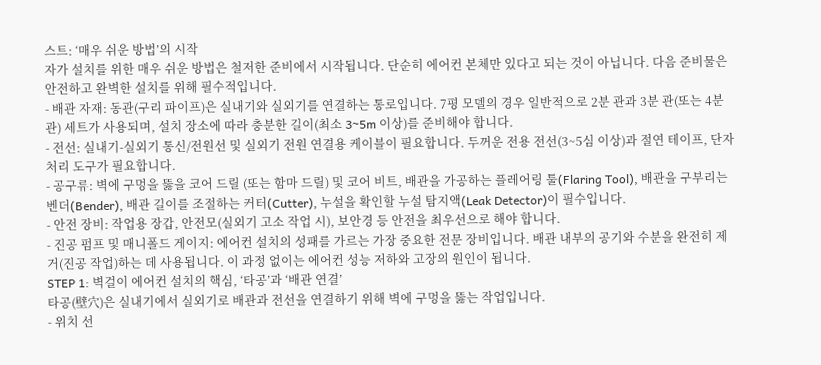스트: ‘매우 쉬운 방법’의 시작
자가 설치를 위한 매우 쉬운 방법은 철저한 준비에서 시작됩니다. 단순히 에어컨 본체만 있다고 되는 것이 아닙니다. 다음 준비물은 안전하고 완벽한 설치를 위해 필수적입니다.
- 배관 자재: 동관(구리 파이프)은 실내기와 실외기를 연결하는 통로입니다. 7평 모델의 경우 일반적으로 2분 관과 3분 관(또는 4분 관) 세트가 사용되며, 설치 장소에 따라 충분한 길이(최소 3~5m 이상)를 준비해야 합니다.
- 전선: 실내기-실외기 통신/전원선 및 실외기 전원 연결용 케이블이 필요합니다. 두꺼운 전용 전선(3~5심 이상)과 절연 테이프, 단자 처리 도구가 필요합니다.
- 공구류: 벽에 구멍을 뚫을 코어 드릴 (또는 함마 드릴) 및 코어 비트, 배관을 가공하는 플레어링 툴(Flaring Tool), 배관을 구부리는 벤더(Bender), 배관 길이를 조절하는 커터(Cutter), 누설을 확인할 누설 탐지액(Leak Detector)이 필수입니다.
- 안전 장비: 작업용 장갑, 안전모(실외기 고소 작업 시), 보안경 등 안전을 최우선으로 해야 합니다.
- 진공 펌프 및 매니폴드 게이지: 에어컨 설치의 성패를 가르는 가장 중요한 전문 장비입니다. 배관 내부의 공기와 수분을 완전히 제거(진공 작업)하는 데 사용됩니다. 이 과정 없이는 에어컨 성능 저하와 고장의 원인이 됩니다.
STEP 1: 벽걸이 에어컨 설치의 핵심, ‘타공’과 ‘배관 연결’
타공(壁穴)은 실내기에서 실외기로 배관과 전선을 연결하기 위해 벽에 구멍을 뚫는 작업입니다.
- 위치 선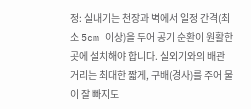정: 실내기는 천장과 벽에서 일정 간격(최소 5cm 이상)을 두어 공기 순환이 원활한 곳에 설치해야 합니다. 실외기와의 배관 거리는 최대한 짧게, 구배(경사)를 주어 물이 잘 빠지도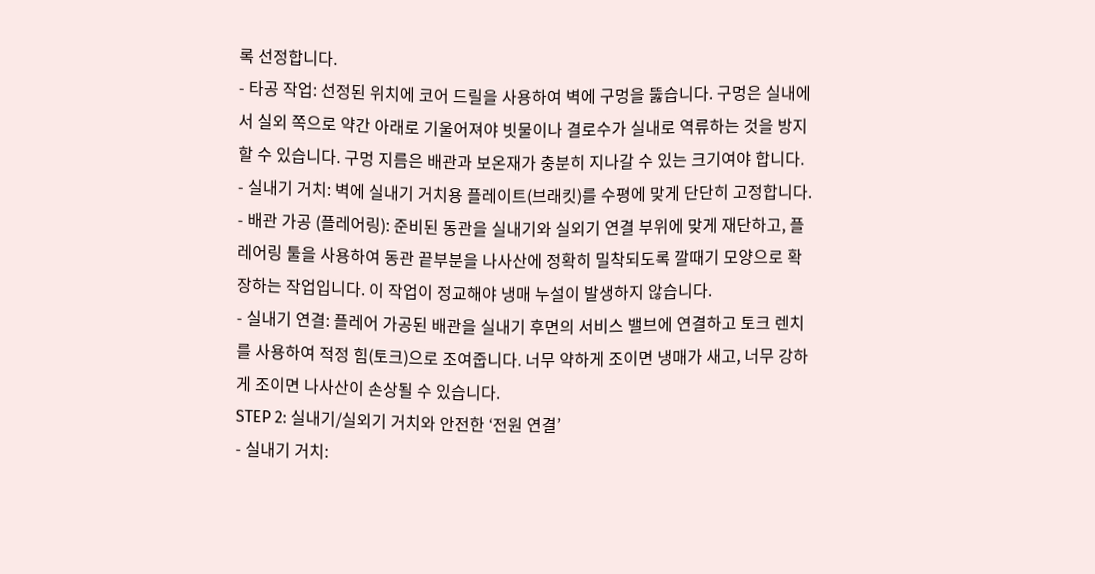록 선정합니다.
- 타공 작업: 선정된 위치에 코어 드릴을 사용하여 벽에 구멍을 뚫습니다. 구멍은 실내에서 실외 쪽으로 약간 아래로 기울어져야 빗물이나 결로수가 실내로 역류하는 것을 방지할 수 있습니다. 구멍 지름은 배관과 보온재가 충분히 지나갈 수 있는 크기여야 합니다.
- 실내기 거치: 벽에 실내기 거치용 플레이트(브래킷)를 수평에 맞게 단단히 고정합니다.
- 배관 가공 (플레어링): 준비된 동관을 실내기와 실외기 연결 부위에 맞게 재단하고, 플레어링 툴을 사용하여 동관 끝부분을 나사산에 정확히 밀착되도록 깔때기 모양으로 확장하는 작업입니다. 이 작업이 정교해야 냉매 누설이 발생하지 않습니다.
- 실내기 연결: 플레어 가공된 배관을 실내기 후면의 서비스 밸브에 연결하고 토크 렌치를 사용하여 적정 힘(토크)으로 조여줍니다. 너무 약하게 조이면 냉매가 새고, 너무 강하게 조이면 나사산이 손상될 수 있습니다.
STEP 2: 실내기/실외기 거치와 안전한 ‘전원 연결’
- 실내기 거치: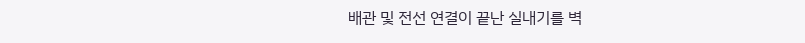배관 및 전선 연결이 끝난 실내기를 벽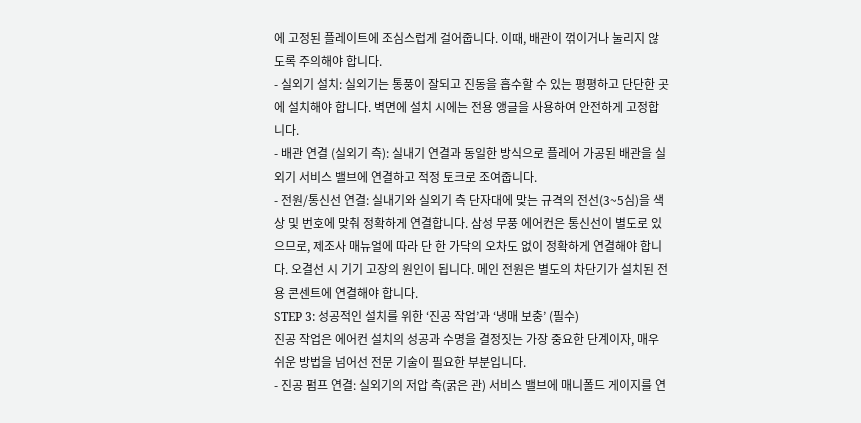에 고정된 플레이트에 조심스럽게 걸어줍니다. 이때, 배관이 꺾이거나 눌리지 않도록 주의해야 합니다.
- 실외기 설치: 실외기는 통풍이 잘되고 진동을 흡수할 수 있는 평평하고 단단한 곳에 설치해야 합니다. 벽면에 설치 시에는 전용 앵글을 사용하여 안전하게 고정합니다.
- 배관 연결 (실외기 측): 실내기 연결과 동일한 방식으로 플레어 가공된 배관을 실외기 서비스 밸브에 연결하고 적정 토크로 조여줍니다.
- 전원/통신선 연결: 실내기와 실외기 측 단자대에 맞는 규격의 전선(3~5심)을 색상 및 번호에 맞춰 정확하게 연결합니다. 삼성 무풍 에어컨은 통신선이 별도로 있으므로, 제조사 매뉴얼에 따라 단 한 가닥의 오차도 없이 정확하게 연결해야 합니다. 오결선 시 기기 고장의 원인이 됩니다. 메인 전원은 별도의 차단기가 설치된 전용 콘센트에 연결해야 합니다.
STEP 3: 성공적인 설치를 위한 ‘진공 작업’과 ‘냉매 보충’ (필수)
진공 작업은 에어컨 설치의 성공과 수명을 결정짓는 가장 중요한 단계이자, 매우 쉬운 방법을 넘어선 전문 기술이 필요한 부분입니다.
- 진공 펌프 연결: 실외기의 저압 측(굵은 관) 서비스 밸브에 매니폴드 게이지를 연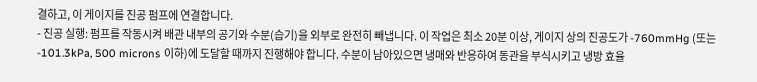결하고, 이 게이지를 진공 펌프에 연결합니다.
- 진공 실행: 펌프를 작동시켜 배관 내부의 공기와 수분(습기)을 외부로 완전히 빼냅니다. 이 작업은 최소 20분 이상, 게이지 상의 진공도가 -760mmHg (또는 -101.3kPa, 500 microns 이하)에 도달할 때까지 진행해야 합니다. 수분이 남아있으면 냉매와 반응하여 동관을 부식시키고 냉방 효율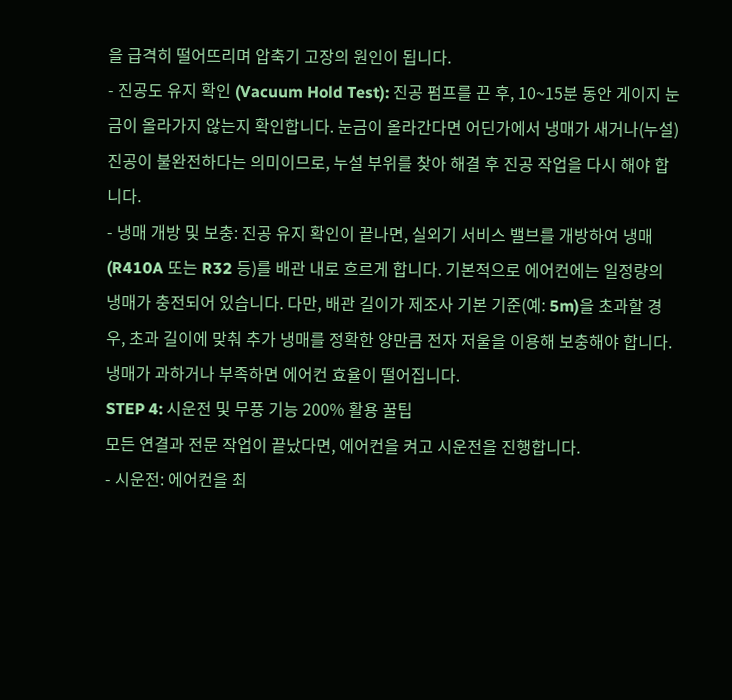을 급격히 떨어뜨리며 압축기 고장의 원인이 됩니다.
- 진공도 유지 확인 (Vacuum Hold Test): 진공 펌프를 끈 후, 10~15분 동안 게이지 눈금이 올라가지 않는지 확인합니다. 눈금이 올라간다면 어딘가에서 냉매가 새거나(누설) 진공이 불완전하다는 의미이므로, 누설 부위를 찾아 해결 후 진공 작업을 다시 해야 합니다.
- 냉매 개방 및 보충: 진공 유지 확인이 끝나면, 실외기 서비스 밸브를 개방하여 냉매(R410A 또는 R32 등)를 배관 내로 흐르게 합니다. 기본적으로 에어컨에는 일정량의 냉매가 충전되어 있습니다. 다만, 배관 길이가 제조사 기본 기준(예: 5m)을 초과할 경우, 초과 길이에 맞춰 추가 냉매를 정확한 양만큼 전자 저울을 이용해 보충해야 합니다. 냉매가 과하거나 부족하면 에어컨 효율이 떨어집니다.
STEP 4: 시운전 및 무풍 기능 200% 활용 꿀팁
모든 연결과 전문 작업이 끝났다면, 에어컨을 켜고 시운전을 진행합니다.
- 시운전: 에어컨을 최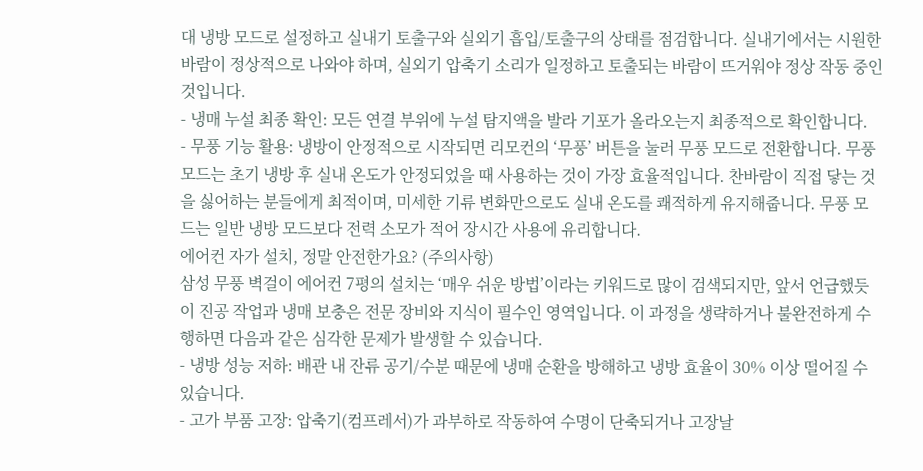대 냉방 모드로 설정하고 실내기 토출구와 실외기 흡입/토출구의 상태를 점검합니다. 실내기에서는 시원한 바람이 정상적으로 나와야 하며, 실외기 압축기 소리가 일정하고 토출되는 바람이 뜨거워야 정상 작동 중인 것입니다.
- 냉매 누설 최종 확인: 모든 연결 부위에 누설 탐지액을 발라 기포가 올라오는지 최종적으로 확인합니다.
- 무풍 기능 활용: 냉방이 안정적으로 시작되면 리모컨의 ‘무풍’ 버튼을 눌러 무풍 모드로 전환합니다. 무풍 모드는 초기 냉방 후 실내 온도가 안정되었을 때 사용하는 것이 가장 효율적입니다. 찬바람이 직접 닿는 것을 싫어하는 분들에게 최적이며, 미세한 기류 변화만으로도 실내 온도를 쾌적하게 유지해줍니다. 무풍 모드는 일반 냉방 모드보다 전력 소모가 적어 장시간 사용에 유리합니다.
에어컨 자가 설치, 정말 안전한가요? (주의사항)
삼성 무풍 벽걸이 에어컨 7평의 설치는 ‘매우 쉬운 방법’이라는 키워드로 많이 검색되지만, 앞서 언급했듯이 진공 작업과 냉매 보충은 전문 장비와 지식이 필수인 영역입니다. 이 과정을 생략하거나 불완전하게 수행하면 다음과 같은 심각한 문제가 발생할 수 있습니다.
- 냉방 성능 저하: 배관 내 잔류 공기/수분 때문에 냉매 순환을 방해하고 냉방 효율이 30% 이상 떨어질 수 있습니다.
- 고가 부품 고장: 압축기(컴프레서)가 과부하로 작동하여 수명이 단축되거나 고장날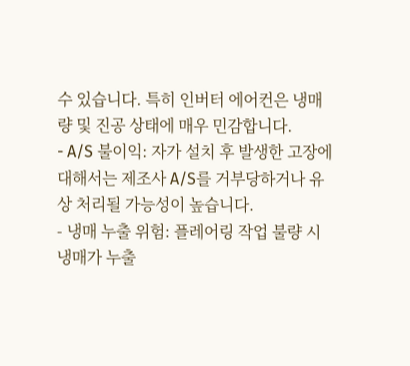수 있습니다. 특히 인버터 에어컨은 냉매량 및 진공 상태에 매우 민감합니다.
- A/S 불이익: 자가 설치 후 발생한 고장에 대해서는 제조사 A/S를 거부당하거나 유상 처리될 가능성이 높습니다.
- 냉매 누출 위험: 플레어링 작업 불량 시 냉매가 누출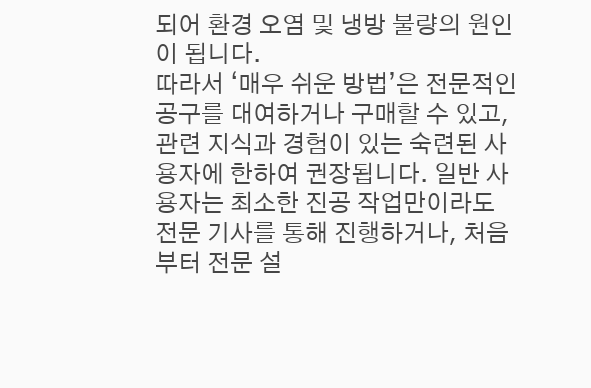되어 환경 오염 및 냉방 불량의 원인이 됩니다.
따라서 ‘매우 쉬운 방법’은 전문적인 공구를 대여하거나 구매할 수 있고, 관련 지식과 경험이 있는 숙련된 사용자에 한하여 권장됩니다. 일반 사용자는 최소한 진공 작업만이라도 전문 기사를 통해 진행하거나, 처음부터 전문 설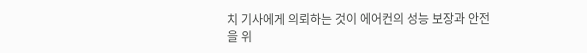치 기사에게 의뢰하는 것이 에어컨의 성능 보장과 안전을 위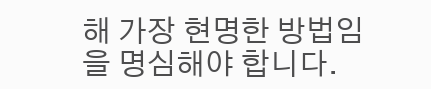해 가장 현명한 방법임을 명심해야 합니다.